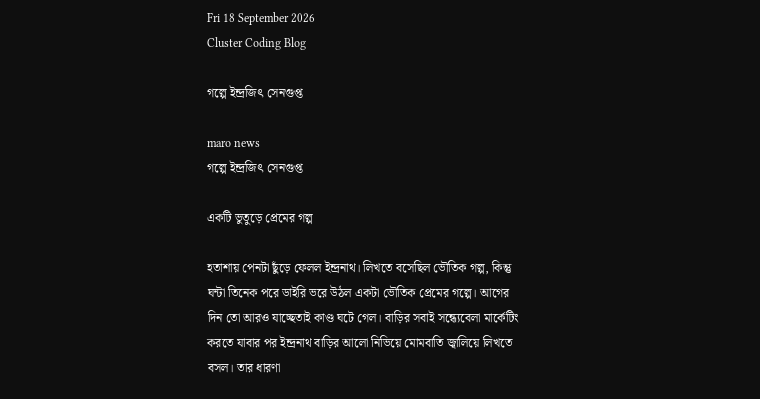Fri 18 September 2026
Cluster Coding Blog

গল্পে ইন্দ্রজিৎ সেনগুপ্ত

maro news
গল্পে ইন্দ্রজিৎ সেনগুপ্ত

একটি ভুতুড়ে প্রেমের গল্প

হতাশায় পেনটা ছুঁড়ে ফেলল ইন্দ্রনাথ। লিখতে বসেছিল ভৌতিক গল্প, কিন্তু ঘন্টা তিনেক পরে ডাইরি ভরে উঠল একটা ভৌতিক প্রেমের গল্পে। আগের দিন তো আরও যাচ্ছেতাই কাণ্ড ঘটে গেল। বাড়ির সবাই সন্ধ্যেবেলা মার্কেটিং করতে যাবার পর ইন্দ্রনাথ বাড়ির আলো নিভিয়ে মোমবাতি জ্বালিয়ে লিখতে বসল। তার ধারণা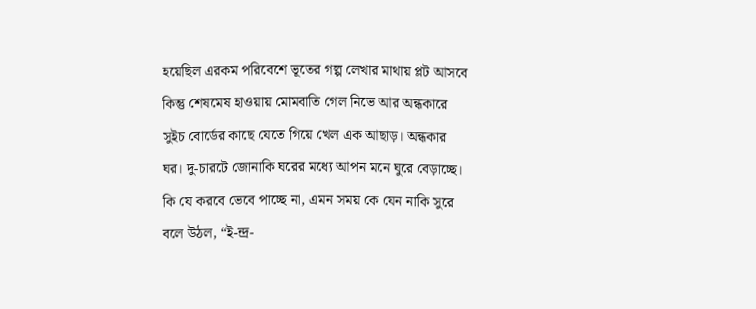হয়েছিল এরকম পরিবেশে ভূতের গল্প লেখার মাথায় প্লট আসবে কিন্তু শেষমেষ হাওয়ায় মোমবাতি গেল নিভে আর অন্ধকারে সুইচ বোর্ডের কাছে যেতে গিয়ে খেল এক আছাড়। অন্ধকার ঘর। দু-চারটে জোনাকি ঘরের মধ্যে আপন মনে ঘুরে বেড়াচ্ছে। কি যে করবে ভেবে পাচ্ছে না, এমন সময় কে যেন নাকি সুরে বলে উঠল, “ই-ন্দ্র-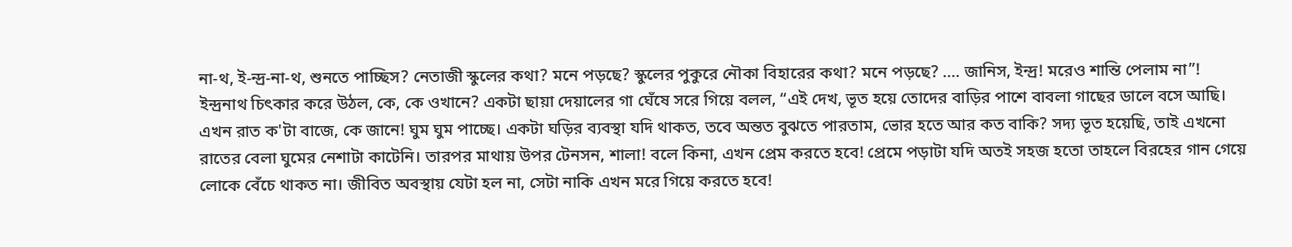না-থ, ই-ন্দ্র-না-থ, শুনতে পাচ্ছিস? নেতাজী স্কুলের কথা? মনে পড়ছে? স্কুলের পুকুরে নৌকা বিহারের কথা? মনে পড়ছে? …. জানিস, ইন্দ্র! মরেও শান্তি পেলাম না”! ইন্দ্রনাথ চিৎকার করে উঠল, কে, কে ওখানে? একটা ছায়া দেয়ালের গা ঘেঁষে সরে গিয়ে বলল, “এই দেখ, ভূত হয়ে তোদের বাড়ির পাশে বাবলা গাছের ডালে বসে আছি। এখন রাত ক'টা বাজে, কে জানে! ঘুম ঘুম পাচ্ছে। একটা ঘড়ির ব্যবস্থা যদি থাকত, তবে অন্তত বুঝতে পারতাম, ভোর হতে আর কত বাকি? সদ্য ভূত হয়েছি, তাই এখনো রাতের বেলা ঘুমের নেশাটা কাটেনি। তারপর মাথায় উপর টেনসন, শালা! বলে কিনা, এখন প্রেম করতে হবে! প্রেমে পড়াটা যদি অতই সহজ হতো তাহলে বিরহের গান গেয়ে লোকে বেঁচে থাকত না। জীবিত অবস্থায় যেটা হল না, সেটা নাকি এখন মরে গিয়ে করতে হবে!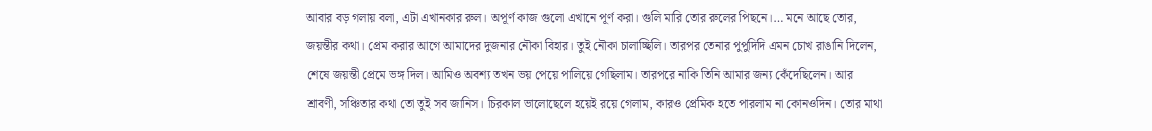আবার বড় গলায় বলা, এটা এখানকার রুল। অপূর্ণ কাজ গুলো এখানে পূর্ণ করা। গুলি মারি তোর রুলের পিছনে।… মনে আছে তোর, জয়ন্তীর কথা। প্রেম করার আগে আমাদের দুজনার নৌকা বিহার। তুই নৌকা চালাচ্ছিলি। তারপর তেনার পুপুদিদি এমন চোখ রাঙানি দিলেন, শেষে জয়ন্তী প্রেমে ভঙ্গ দিল। আমিও অবশ্য তখন ভয় পেয়ে পালিয়ে গেছিলাম। তারপরে নাকি তিনি আমার জন্য কেঁদেছিলেন। আর শ্রাবণী, সঞ্চিতার কথা তো তুই সব জানিস। চিরকাল ভালোছেলে হয়েই রয়ে গেলাম, কারও প্রেমিক হতে পারলাম না কোনওদিন। তোর মাথা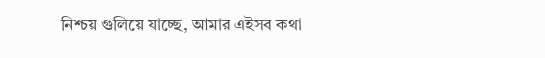নিশ্চয় গুলিয়ে যাচ্ছে, আমার এইসব কথা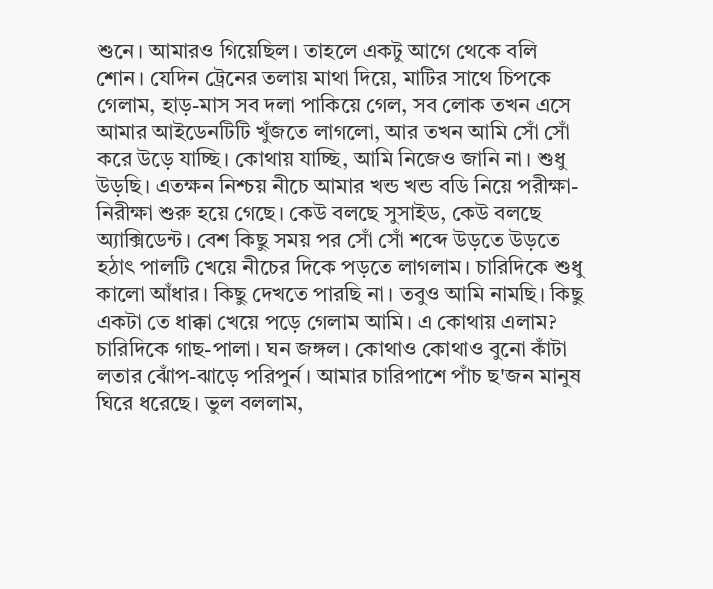শুনে। আমারও গিয়েছিল। তাহলে একটু আগে থেকে বলি শোন। যেদিন ট্রেনের তলায় মাথা দিয়ে, মাটির সাথে চিপকে গেলাম, হাড়-মাস সব দলা পাকিয়ে গেল, সব লোক তখন এসে আমার আইডেনটিটি খুঁজতে লাগলো, আর তখন আমি সোঁ সোঁ করে উড়ে যাচ্ছি। কোথায় যাচ্ছি, আমি নিজেও জানি না। শুধু উড়ছি। এতক্ষন নিশ্চয় নীচে আমার খন্ড খন্ড বডি নিয়ে পরীক্ষা- নিরীক্ষা শুরু হয়ে গেছে। কেউ বলছে সুসাইড, কেউ বলছে অ্যাক্সিডেন্ট। বেশ কিছু সময় পর সোঁ সোঁ শব্দে উড়তে উড়তে হঠাৎ পালটি খেয়ে নীচের দিকে পড়তে লাগলাম। চারিদিকে শুধু কালো আঁধার। কিছু দেখতে পারছি না। তবুও আমি নামছি। কিছু একটা তে ধাক্কা খেয়ে পড়ে গেলাম আমি। এ কোথায় এলাম? চারিদিকে গাছ-পালা। ঘন জঙ্গল। কোথাও কোথাও বুনো কাঁটা লতার ঝোঁপ-ঝাড়ে পরিপুর্ন। আমার চারিপাশে পাঁচ ছ'জন মানুষ ঘিরে ধরেছে। ভুল বললাম,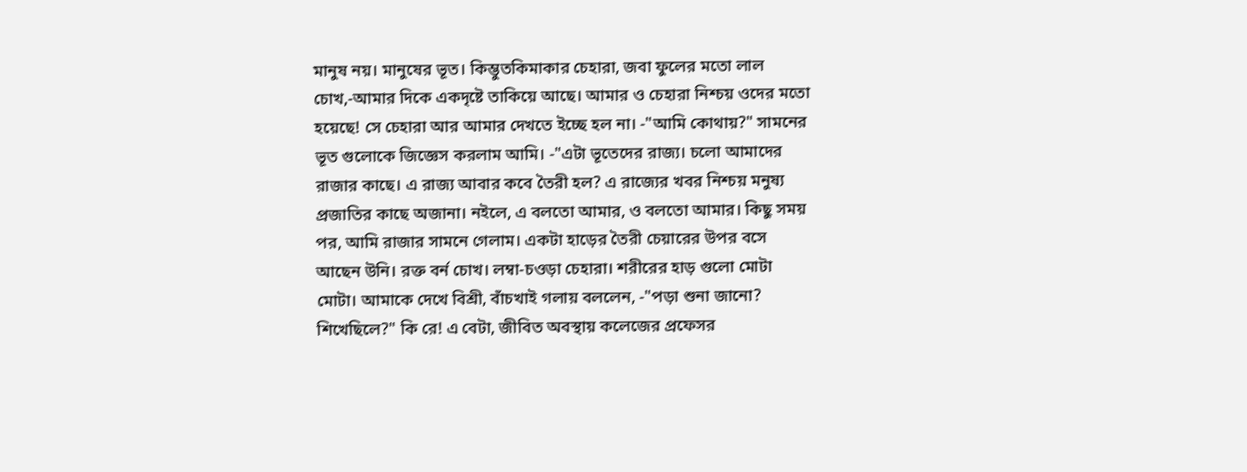মানুষ নয়। মানুষের ভূত। কিম্ভুতকিমাকার চেহারা, জবা ফুলের মতো লাল চোখ,-আমার দিকে একদৃষ্টে তাকিয়ে আছে। আমার ও চেহারা নিশ্চয় ওদের মতো হয়েছে! সে চেহারা আর আমার দেখতে ইচ্ছে হল না। -"আমি কোথায়?" সামনের ভূত গুলোকে জিজ্ঞেস করলাম আমি। -"এটা ভূতেদের রাজ্য। চলো আমাদের রাজার কাছে। এ রাজ্য আবার কবে তৈরী হল? এ রাজ্যের খবর নিশ্চয় মনুষ্য প্রজাতির কাছে অজানা। নইলে, এ বলতো আমার, ও বলতো আমার। কিছু সময় পর, আমি রাজার সামনে গেলাম। একটা হাড়ের তৈরী চেয়ারের উপর বসে আছেন উনি। রক্ত বর্ন চোখ। লম্বা-চওড়া চেহারা। শরীরের হাড় গুলো মোটা মোটা। আমাকে দেখে বিশ্রী, বাঁচখাই গলায় বললেন, -"পড়া শুনা জানো? শিখেছিলে?" কি রে! এ বেটা, জীবিত অবস্থায় কলেজের প্রফেসর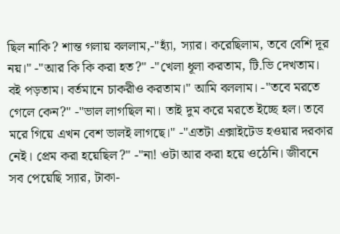ছিল নাকি? শান্ত গলায় বললাম,-"হ্যাঁ, স্যার। করেছিলাম, তবে বেশি দূর নয়।" -"আর কি কি করা হত?" -"খেলা ধূলা করতাম, টি.ভি দেখতাম। বই পড়তাম। বর্তমানে চাকরীও করতাম।" আমি বললাম। -"তবে মরতে গেলে কেন?" -"ভাল লাগছিল না। তাই দুম করে মরতে ইচ্ছে হল। তবে মরে গিয়ে এখন বেশ ভালই লাগছে।" -"এতটা এক্সাইটেড হওয়ার দরকার নেই। প্রেম করা হয়েছিল?" -"না! ওটা আর করা হয়ে ওঠেনি। জীবনে সব পেয়েছি স্যার, টাকা-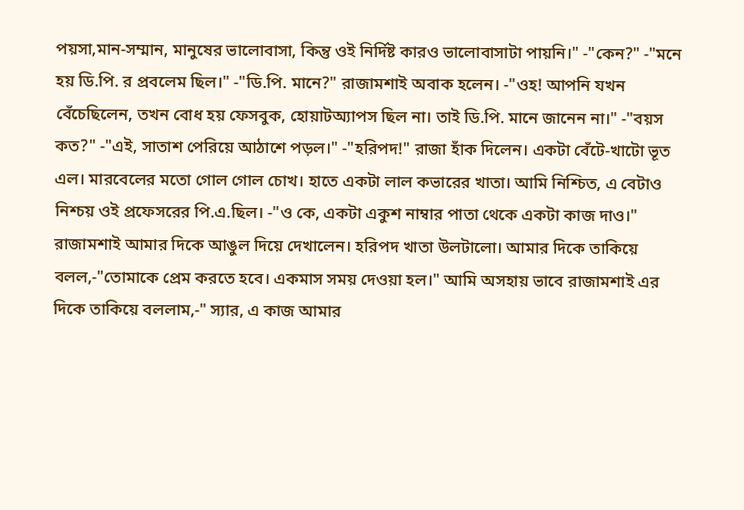পয়সা,মান-সম্মান, মানুষের ভালোবাসা, কিন্তু ওই নির্দিষ্ট কারও ভালোবাসাটা পায়নি।" -"কেন?" -"মনে হয় ডি.পি. র প্রবলেম ছিল।" -"ডি.পি. মানে?" রাজামশাই অবাক হলেন। -"ওহ! আপনি যখন বেঁচেছিলেন, তখন বোধ হয় ফেসবুক, হোয়াটঅ্যাপস ছিল না। তাই ডি.পি. মানে জানেন না।" -"বয়স কত?" -"এই, সাতাশ পেরিয়ে আঠাশে পড়ল।" -"হরিপদ!" রাজা হাঁক দিলেন। একটা বেঁটে-খাটো ভূত এল। মারবেলের মতো গোল গোল চোখ। হাতে একটা লাল কভারের খাতা। আমি নিশ্চিত, এ বেটাও নিশ্চয় ওই প্রফেসরের পি.এ.ছিল। -"ও কে, একটা একুশ নাম্বার পাতা থেকে একটা কাজ দাও।" রাজামশাই আমার দিকে আঙুল দিয়ে দেখালেন। হরিপদ খাতা উলটালো। আমার দিকে তাকিয়ে বলল,-"তোমাকে প্রেম করতে হবে। একমাস সময় দেওয়া হল।" আমি অসহায় ভাবে রাজামশাই এর দিকে তাকিয়ে বললাম,-" স্যার, এ কাজ আমার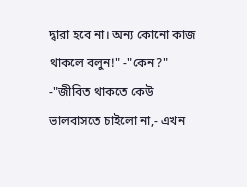দ্বারা হবে না। অন্য কোনো কাজ থাকলে বলুন!" -"কেন?" -"জীবিত থাকতে কেউ ভালবাসতে চাইলো না,- এখন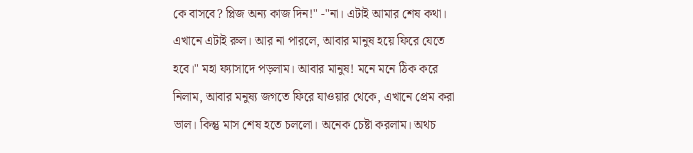কে বাসবে? প্লিজ অন্য কাজ দিন!" -"না। এটাই আমার শেষ কথা। এখানে এটাই রুল। আর না পারলে, আবার মানুষ হয়ে ফিরে যেতে হবে।" মহা ফ্যাসাদে পড়লাম। আবার মানুষ! মনে মনে ঠিক করে নিলাম, আবার মনুষ্য জগতে ফিরে যাওয়ার থেকে, এখানে প্রেম করা ভাল। কিন্তু মাস শেষ হতে চললো। অনেক চেষ্টা করলাম। অথচ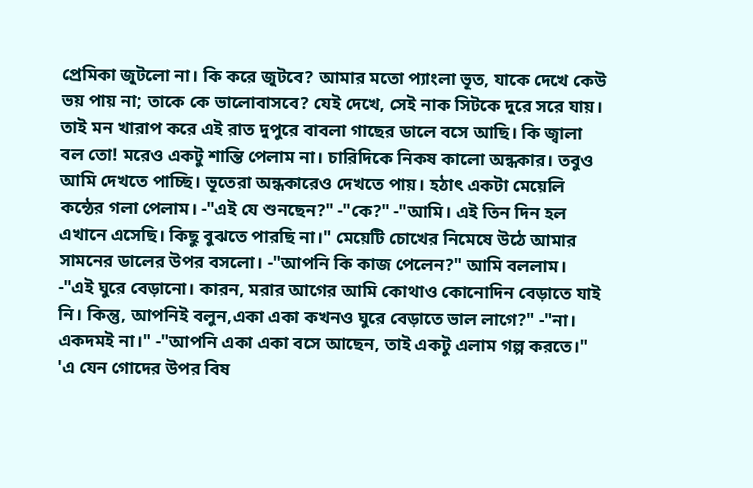প্রেমিকা জুটলো না। কি করে জুটবে? আমার মতো প্যাংলা ভূত, যাকে দেখে কেউ ভয় পায় না; তাকে কে ভালোবাসবে? যেই দেখে, সেই নাক সিটকে দুরে সরে যায়। তাই মন খারাপ করে এই রাত দুপুরে বাবলা গাছের ডালে বসে আছি। কি জ্বালা বল তো! মরেও একটু শান্তি পেলাম না। চারিদিকে নিকষ কালো অন্ধকার। তবুও আমি দেখতে পাচ্ছি। ভূতেরা অন্ধকারেও দেখতে পায়। হঠাৎ একটা মেয়েলি কন্ঠের গলা পেলাম। -"এই যে শুনছেন?" -"কে?" -"আমি। এই তিন দিন হল এখানে এসেছি। কিছু বুঝতে পারছি না।" মেয়েটি চোখের নিমেষে উঠে আমার সামনের ডালের উপর বসলো। -"আপনি কি কাজ পেলেন?" আমি বললাম। -"এই ঘুরে বেড়ানো। কারন, মরার আগের আমি কোথাও কোনোদিন বেড়াতে যাই নি। কিন্তু, আপনিই বলুন,একা একা কখনও ঘুরে বেড়াতে ভাল লাগে?" -"না। একদমই না।" -"আপনি একা একা বসে আছেন, তাই একটু এলাম গল্প করতে।" 'এ যেন গোদের উপর বিষ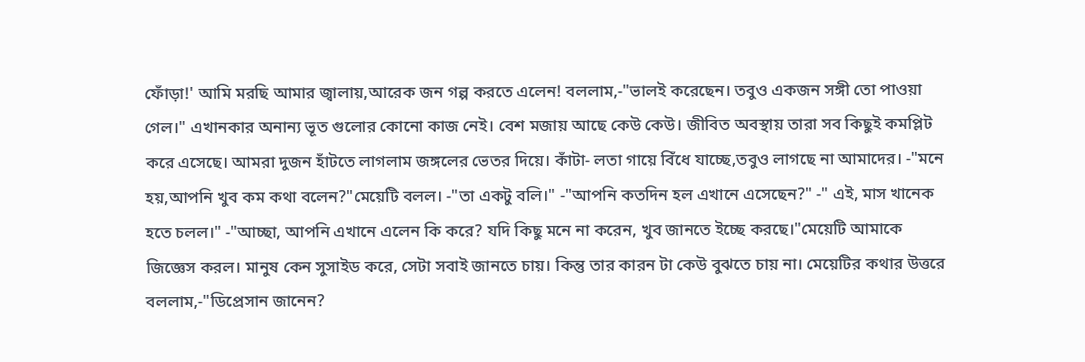ফোঁড়া!' আমি মরছি আমার জ্বালায়,আরেক জন গল্প করতে এলেন! বললাম,-"ভালই করেছেন। তবুও একজন সঙ্গী তো পাওয়া গেল।" এখানকার অনান্য ভূত গুলোর কোনো কাজ নেই। বেশ মজায় আছে কেউ কেউ। জীবিত অবস্থায় তারা সব কিছুই কমপ্লিট করে এসেছে। আমরা দুজন হাঁটতে লাগলাম জঙ্গলের ভেতর দিয়ে। কাঁটা- লতা গায়ে বিঁধে যাচ্ছে,তবুও লাগছে না আমাদের। -"মনে হয়,আপনি খুব কম কথা বলেন?"মেয়েটি বলল। -"তা একটু বলি।" -"আপনি কতদিন হল এখানে এসেছেন?" -" এই, মাস খানেক হতে চলল।" -"আচ্ছা, আপনি এখানে এলেন কি করে? যদি কিছু মনে না করেন, খুব জানতে ইচ্ছে করছে।"মেয়েটি আমাকে জিজ্ঞেস করল। মানুষ কেন সুসাইড করে, সেটা সবাই জানতে চায়। কিন্তু তার কারন টা কেউ বুঝতে চায় না। মেয়েটির কথার উত্তরে বললাম,-"ডিপ্রেসান জানেন?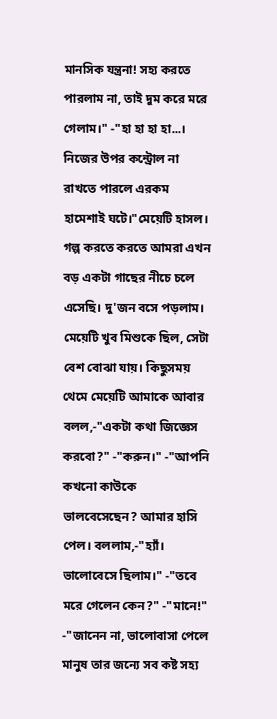মানসিক যন্ত্রনা! সহ্য করতে পারলাম না, তাই দুম করে মরে গেলাম।" -"হা হা হা হা...। নিজের উপর কন্ট্রোল না রাখতে পারলে এরকম হামেশাই ঘটে।"মেয়েটি হাসল। গল্প করতে করতে আমরা এখন বড় একটা গাছের নীচে চলে এসেছি। দু'জন বসে পড়লাম। মেয়েটি খুব মিশুকে ছিল, সেটা বেশ বোঝা যায়। কিছুসময় থেমে মেয়েটি আমাকে আবার বলল,-"একটা কথা জিজ্ঞেস করবো?" -"করুন।" -"আপনি কখনো কাউকে ভালবেসেছেন? আমার হাসি পেল। বললাম,-"হ্যাঁ। ভালোবেসে ছিলাম।" -"তবে মরে গেলেন কেন?" -"মানে!" -"জানেন না, ভালোবাসা পেলে মানুষ তার জন্যে সব কষ্ট সহ্য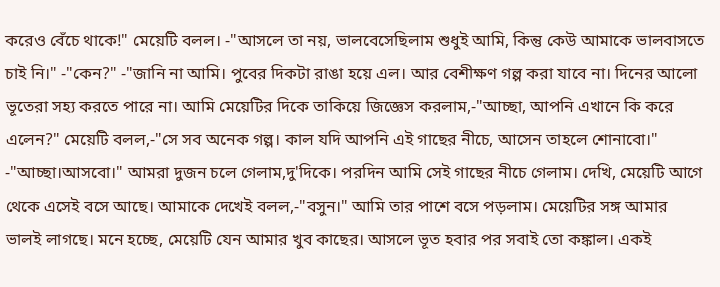করেও বেঁচে থাকে!" মেয়েটি বলল। -"আসলে তা নয়, ভালবেসেছিলাম শুধুই আমি, কিন্তু কেউ আমাকে ভালবাসতে চাই নি।" -"কেন?" -"জানি না আমি। পুবের দিকটা রাঙা হয়ে এল। আর বেশীক্ষণ গল্প করা যাবে না। দিনের আলো ভূতেরা সহ্য করতে পারে না। আমি মেয়েটির দিকে তাকিয়ে জিজ্ঞেস করলাম,-"আচ্ছা, আপনি এখানে কি করে এলেন?" মেয়েটি বলল,-"সে সব অনেক গল্প। কাল যদি আপনি এই গাছের নীচে, আসেন তাহলে শোনাবো।" -"আচ্ছা।আসবো।" আমরা দুজন চলে গেলাম,দু'দিকে। পরদিন আমি সেই গাছের নীচে গেলাম। দেখি, মেয়েটি আগে থেকে এসেই বসে আছে। আমাকে দেখেই বলল,-"বসুন।" আমি তার পাশে বসে পড়লাম। মেয়েটির সঙ্গ আমার ভালই লাগছে। মনে হচ্ছে, মেয়েটি যেন আমার খুব কাছের। আসলে ভূত হবার পর সবাই তো কঙ্কাল। একই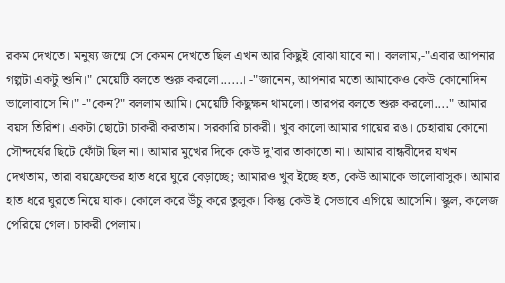রকম দেখতে। মনুষ্য জন্মে সে কেমন দেখতে ছিল এখন আর কিছুই বোঝা যাবে না। বললাম,-"এবার আপনার গল্পটা একটু শুনি।" মেয়েটি বলতে শুরু করলো......। -"জানেন, আপনার মতো আমাকেও কেউ কোনোদিন ভালোবাসে নি।" -"কেন?" বললাম আমি। মেয়েটি কিছুক্ষন থামলো। তারপর বলতে শুরু করলো...." আমার বয়স তিরিশ। একটা ছোটো চাকরী করতাম। সরকারি চাকরী। খুব কালো আমার গায়ের রঙ। চেহারায় কোনো সৌন্দর্যের ছিটে ফোঁটা ছিল না। আমার মুখের দিকে কেউ দু'বার তাকাতো না। আমার বান্ধবীদের যখন দেখতাম, তারা বয়ফ্রেন্ডের হাত ধরে ঘুরে বেড়াচ্ছে; আমারও খুব ইচ্ছে হত, কেউ আমাকে ভালোবাসুক। আমার হাত ধরে ঘুরতে নিয়ে যাক। কোলে করে উঁচু করে তুলুক। কিন্তু কেউ ই সেভাবে এগিয়ে আসেনি। স্কুল, কলেজ পেরিয়ে গেল। চাকরী পেলাম।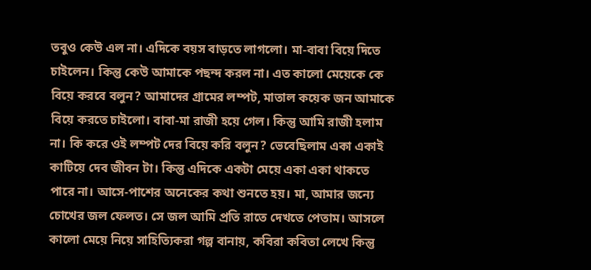তবুও কেউ এল না। এদিকে বয়স বাড়তে লাগলো। মা-বাবা বিয়ে দিতে চাইলেন। কিন্তু কেউ আমাকে পছন্দ করল না। এত কালো মেয়েকে কে বিয়ে করবে বলুন? আমাদের গ্রামের লম্পট, মাতাল কয়েক জন আমাকে বিয়ে করতে চাইলো। বাবা-মা রাজী হয়ে গেল। কিন্তু আমি রাজী হলাম না। কি করে ওই লম্পট দের বিয়ে করি বলুন? ভেবেছিলাম একা একাই কাটিয়ে দেব জীবন টা। কিন্তু এদিকে একটা মেয়ে একা একা থাকতে পারে না। আসে-পাশের অনেকের কথা শুনতে হয়। মা, আমার জন্যে চোখের জল ফেলত। সে জল আমি প্রতি রাতে দেখতে পেতাম। আসলে কালো মেয়ে নিয়ে সাহিত্যিকরা গল্প বানায়, কবিরা কবিতা লেখে কিন্তু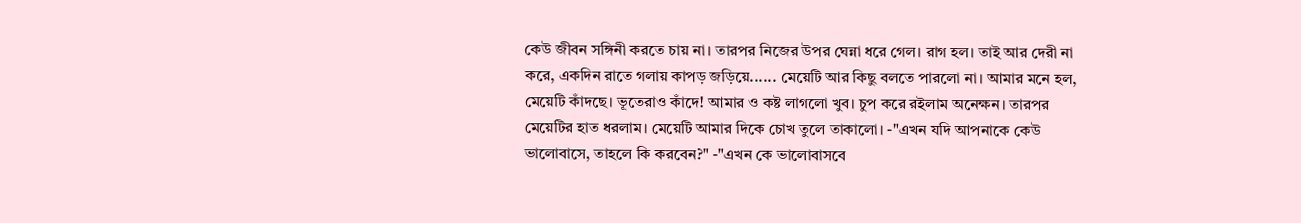কেউ জীবন সঙ্গিনী করতে চায় না। তারপর নিজের উপর ঘেন্না ধরে গেল। রাগ হল। তাই আর দেরী না করে, একদিন রাতে গলায় কাপড় জড়িয়ে...... মেয়েটি আর কিছু বলতে পারলো না। আমার মনে হল, মেয়েটি কাঁদছে। ভূতেরাও কাঁদে! আমার ও কষ্ট লাগলো খুব। চুপ করে রইলাম অনেক্ষন। তারপর মেয়েটির হাত ধরলাম। মেয়েটি আমার দিকে চোখ তুলে তাকালো। -"এখন যদি আপনাকে কেউ ভালোবাসে, তাহলে কি করবেন?" -"এখন কে ভালোবাসবে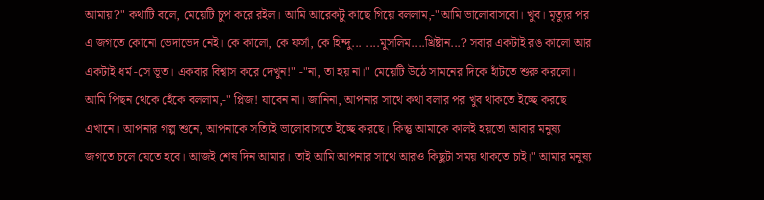আমায়?" কথাটি বলে, মেয়েটি চুপ করে রইল। আমি আরেকটু কাছে গিয়ে বললাম,-"আমি ভালোবাসবো। খুব। মৃত্যুর পর এ জগতে কোনো ভেদাভেদ নেই। কে কালো, কে ফর্সা, কে হিন্দু... ....মুসলিম....খ্রিষ্টান...? সবার একটাই রঙ কালো আর একটাই ধর্ম -সে ভূত। একবার বিশ্বাস করে দেখুন!" -"না, তা হয় না।" মেয়েটি উঠে সামনের দিকে হাঁটতে শুরু করলো। আমি পিছন থেকে হেঁকে বললাম,-" প্লিজ! যাবেন না। জানিনা, আপনার সাথে কথা বলার পর খুব থাকতে ইচ্ছে করছে এখানে। আপনার গল্প শুনে, আপনাকে সত্যিই ভালোবাসতে ইচ্ছে করছে। কিন্তু আমাকে কালই হয়তো আবার মনুষ্য জগতে চলে যেতে হবে। আজই শেষ দিন আমার। তাই আমি আপনার সাথে আরও কিছুটা সময় থাকতে চাই।" আমার মনুষ্য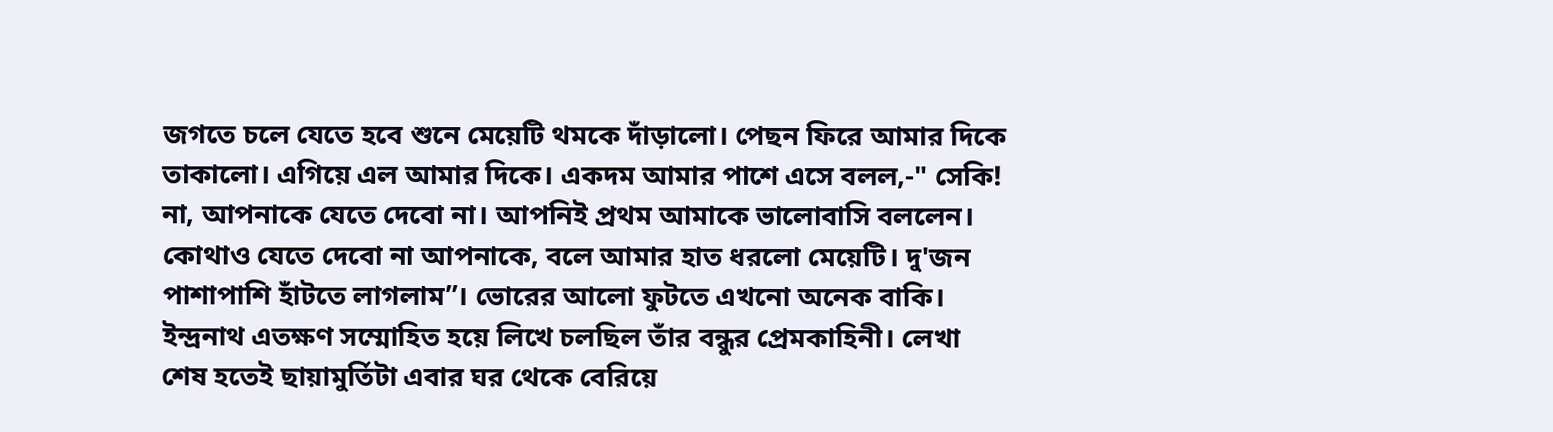জগতে চলে যেতে হবে শুনে মেয়েটি থমকে দাঁড়ালো। পেছন ফিরে আমার দিকে তাকালো। এগিয়ে এল আমার দিকে। একদম আমার পাশে এসে বলল,-" সেকি! না, আপনাকে যেতে দেবো না। আপনিই প্রথম আমাকে ভালোবাসি বললেন। কোথাও যেতে দেবো না আপনাকে, বলে আমার হাত ধরলো মেয়েটি। দু'জন পাশাপাশি হাঁটতে লাগলাম”। ভোরের আলো ফুটতে এখনো অনেক বাকি। ইন্দ্রনাথ এতক্ষণ সম্মোহিত হয়ে লিখে চলছিল তাঁর বন্ধুর প্রেমকাহিনী। লেখা শেষ হতেই ছায়ামুর্তিটা এবার ঘর থেকে বেরিয়ে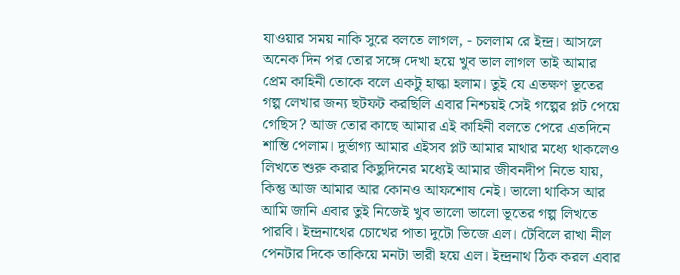যাওয়ার সময় নাকি সুরে বলতে লাগল, - চললাম রে ইন্দ্র। আসলে অনেক দিন পর তোর সঙ্গে দেখা হয়ে খুব ভাল লাগল তাই আমার প্রেম কাহিনী তোকে বলে একটু হাল্কা হলাম। তুই যে এতক্ষণ ভূতের গল্প লেখার জন্য ছটফট করছিলি এবার নিশ্চয়ই সেই গল্পের প্লট পেয়ে গেছিস? আজ তোর কাছে আমার এই কাহিনী বলতে পেরে এতদিনে শান্তি পেলাম। দুর্ভাগ্য আমার এইসব প্লট আমার মাথার মধ্যে থাকলেও লিখতে শুরু করার কিছুদিনের মধ্যেই আমার জীবনদীপ নিভে যায়, কিন্তু আজ আমার আর কোনও আফশোষ নেই। ভালো থাকিস আর আমি জানি এবার তুই নিজেই খুব ভালো ভালো ভূতের গল্প লিখতে পারবি। ইন্দ্রনাথের চোখের পাতা দুটো ভিজে এল। টেবিলে রাখা নীল পেনটার দিকে তাকিয়ে মনটা ভারী হয়ে এল। ইন্দ্রনাথ ঠিক করল এবার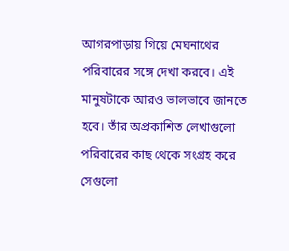আগরপাড়ায় গিয়ে মেঘনাথের পরিবারের সঙ্গে দেখা করবে। এই মানুষটাকে আরও ভালভাবে জানতে হবে। তাঁর অপ্রকাশিত লেখাগুলো পরিবারের কাছ থেকে সংগ্রহ করে সেগুলো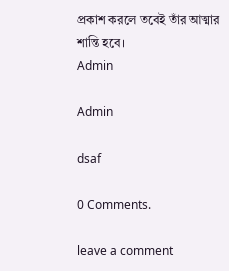প্রকাশ করলে তবেই তাঁর আত্মার শান্তি হবে।
Admin

Admin

dsaf

0 Comments.

leave a comment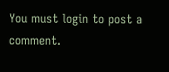You must login to post a comment.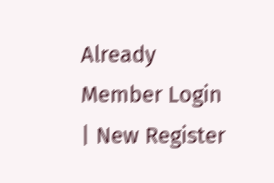Already Member Login | New Register